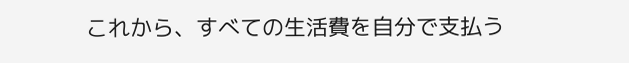これから、すべての生活費を自分で支払う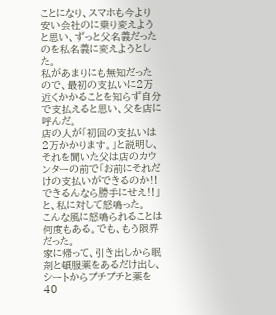ことになり、スマホも今より安い会社のに乗り変えようと思い、ずっと父名義だったのを私名義に変えようとした。
私があまりにも無知だったので、最初の支払いに2万近くかかることを知らず自分で支払えると思い、父を店に呼んだ。
店の人が「初回の支払いは2万かかります。」と説明し、それを聞いた父は店のカウンターの前で「お前にそれだけの支払いができるのか‼できるんなら勝手にせえ‼」と、私に対して怒鳴った。
こんな風に怒鳴られることは何度もある。でも、もう限界だった。
家に帰って、引き出しから眠剤と頓服薬をあるだけ出し、シートからプチプチと薬を40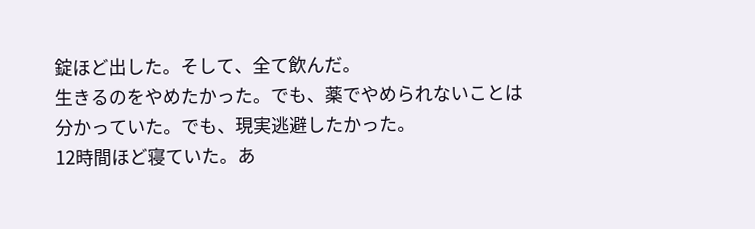錠ほど出した。そして、全て飲んだ。
生きるのをやめたかった。でも、薬でやめられないことは分かっていた。でも、現実逃避したかった。
12時間ほど寝ていた。あ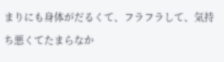まりにも身体がだるくて、フラフラして、気持ち悪くてたまらなか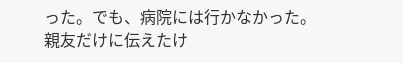った。でも、病院には行かなかった。
親友だけに伝えたけ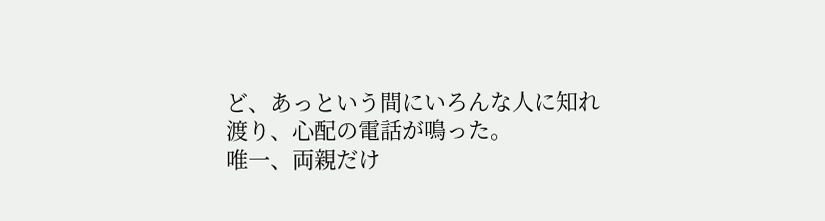ど、あっという間にいろんな人に知れ渡り、心配の電話が鳴った。
唯一、両親だけ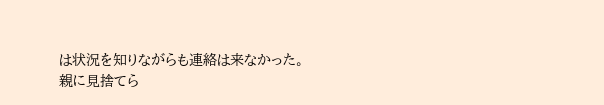は状況を知りながらも連絡は来なかった。
親に見捨てら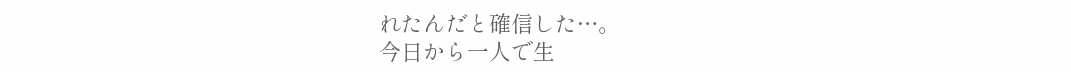れたんだと確信した…。
今日から一人で生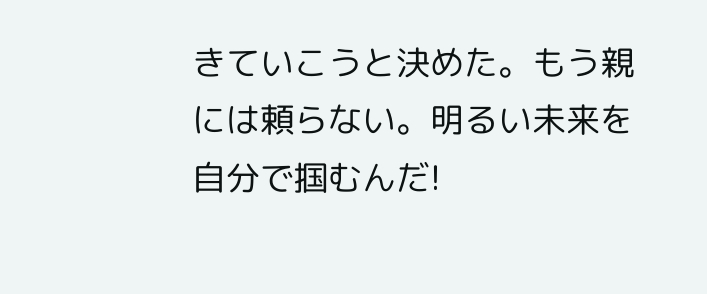きていこうと決めた。もう親には頼らない。明るい未来を自分で掴むんだ!